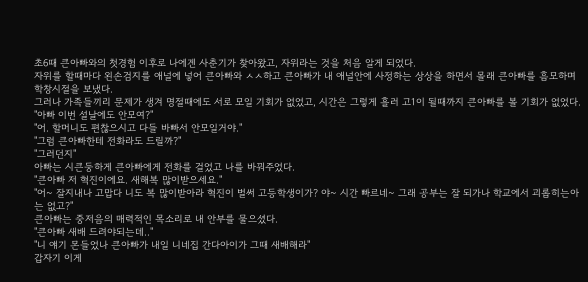초6때 큰아빠와의 첫경험 이후로 나에겐 사춘기가 찾아왔고, 자위라는 것을 처음 알게 되었다.
자위를 할때마다 왼손검지를 애널에 넣어 큰아빠와 ㅅㅅ하고 큰아빠가 내 애널안에 사정하는 상상을 하면서 몰래 큰아빠를 흠모하며 학창시절을 보냈다.
그러나 가족들끼리 문제가 생겨 명절때에도 서로 모일 기회가 없었고, 시간은 그렇게 흘러 고1이 될때까지 큰아빠를 볼 기회가 없었다.
"아빠 이번 설날에도 안모여?"
"어. 할머니도 편찮으시고 다들 바빠서 안모일거야."
"그럼 큰아빠한테 전화라도 드릴까?"
"그러던지"
아빠는 시큰둥하게 큰아빠에게 전화를 걸었고 나를 바꿔주었다.
"큰아빠 저 혁진이에요. 새해복 많이받으세요."
"어~ 잘지내나 고맙다 니도 복 많이받아라 혁진이 벌써 고등학생이가? 야~ 시간 빠르네~ 그래 공부는 잘 되가나 학교에서 괴롭히는아는 없고?"
큰아빠는 중저음의 매력적인 목소리로 내 안부를 물으셨다.
"큰아빠 새배 드려야되는데.."
"니 얘기 몬들었나 큰아빠가 내일 니네집 간다아이가 그때 새배해라"
갑자기 이게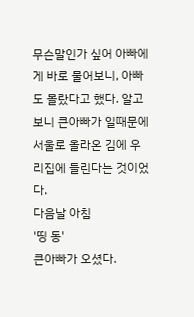무슨말인가 싶어 아빠에게 바로 물어보니, 아빠도 몰랐다고 했다. 알고보니 큰아빠가 일때문에 서울로 올라온 김에 우리집에 들린다는 것이었다.
다음날 아침
'띵 동'
큰아빠가 오셨다.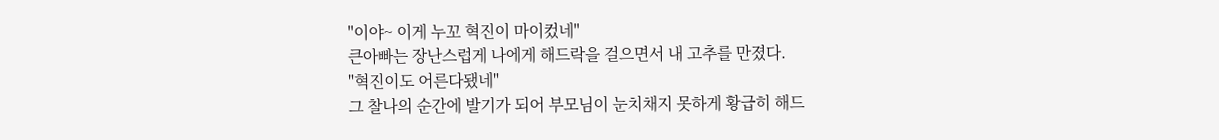"이야~ 이게 누꼬 혁진이 마이컸네"
큰아빠는 장난스럽게 나에게 해드락을 걸으면서 내 고추를 만졌다.
"혁진이도 어른다됐네"
그 찰나의 순간에 발기가 되어 부모님이 눈치채지 못하게 황급히 해드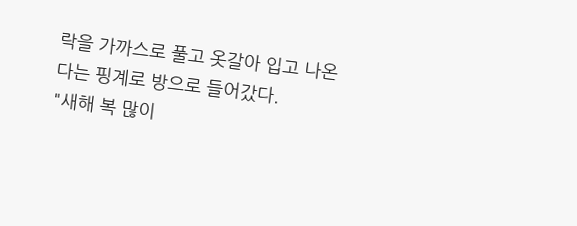락을 가까스로 풀고 옷갈아 입고 나온다는 핑계로 방으로 들어갔다.
"새해 복 많이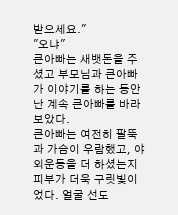받으세요."
"오냐"
큰아빠는 새뱃돈을 주셨고 부모님과 큰아빠가 이야기를 하는 동안 난 계속 큰아빠를 바라보았다.
큰아빠는 여전히 팔뚝과 가슴이 우람했고, 야외운동을 더 하셨는지 피부가 더욱 구릿빛이었다. 얼굴 선도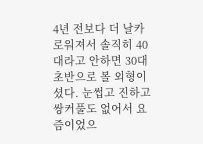4년 전보다 더 날카로워져서 솔직히 40대라고 안하면 30대 초반으로 볼 외형이셨다. 눈썹고 진하고 쌍커풀도 없어서 요즘이었으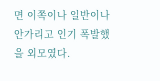면 이쪽이나 일반이나 안가리고 인기 폭발했을 외모였다.